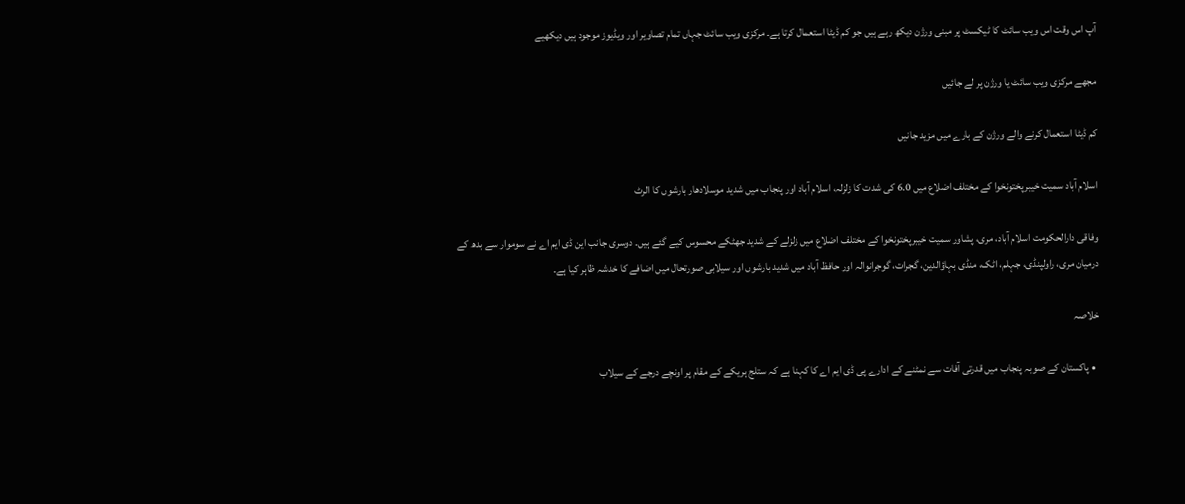آپ اس وقت اس ویب سائٹ کا ٹیکسٹ پر مبنی ورژن دیکھ رہے ہیں جو کم ڈیٹا استعمال کرتا ہے۔ مرکزی ویب سائٹ جہاں تمام تصاویر اور ویڈیوز موجود ہیں دیکھیے

مجھے مرکزی ویب سائٹ یا ورژن پر لے جائیں

کم ڈیٹا استعمال کرنے والے ورژن کے بارے میں مزید جانیں

اسلام آباد سمیت خیبرپختونخوا کے مختلف اضلاع میں 6.0 کی شدت کا زلزلہ، اسلام آباد اور پنجاب میں شدید موسلادھار بارشوں کا الرٹ

وفاقی دارالحکومت اسلام آباد، مری، پشاور سمیت خیبرپختونخوا کے مختلف اضلاع میں زلزلے کے شدید جھٹکے محسوس کیے گئے ہیں۔ دوسری جانب این ڈی ایم اے نے سوموار سے بدھ کے درمیان مری، راولپنڈی، جہلم، اٹک، منڈی بہاؤالدین، گجرات، گوجرانوالہ اور حافظ آباد میں شدید بارشوں اور سیلابی صورتحال میں اضافے کا خدشہ ظاہر کیا ہے۔

خلاصہ

  • پاکستان کے صوبہ پنجاب میں قدرتی آفات سے نمٹنے کے ادارے پی ڈی ایم اے کا کہنا ہے کہ ستلج ہریکے کے مقام پر اونچے درجے کے سیلاب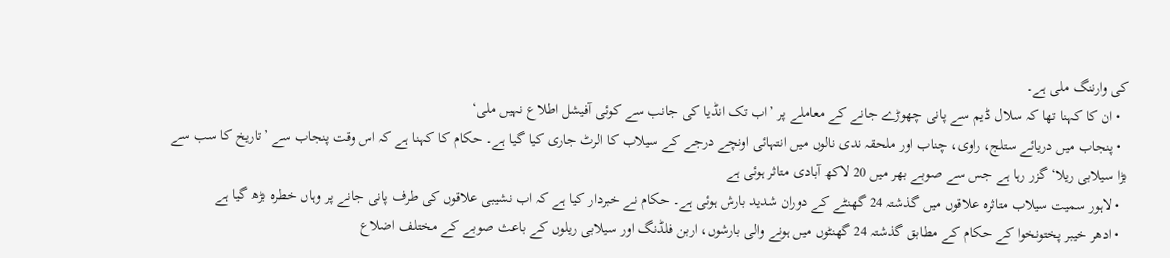کی وارننگ ملی ہے۔
  • ان کا کہنا تھا کہ سلال ڈیم سے پانی چھوڑے جانے کے معاملے پر ’اب تک انڈیا کی جانب سے کوئی آفیشل اطلاع نہیں ملی‘
  • پنجاب میں دریائے ستلج، راوی، چناب اور ملحقہ ندی نالوں میں انتہائی اونچے درجے کے سیلاب کا الرٹ جاری کیا گیا ہے۔ حکام کا کہنا ہے کہ اس وقت پنجاب سے ’تاریخ کا سب سے بڑا سیلابی ریلا‘ گزر رہا ہے جس سے صوبے بھر میں 20 لاکھ آبادی متاثر ہوئی ہے
  • لاہور سمیت سیلاب متاثرہ علاقوں میں گذشتہ 24 گھنٹے کے دوران شدید بارش ہوئی ہے۔ حکام نے خبردار کیا ہے کہ اب نشیبی علاقوں کی طرف پانی جانے پر وہاں خطرہ بڑھ گیا ہے
  • ادھر خیبر پختونخوا کے حکام کے مطابق گذشتہ 24 گھنٹوں میں ہونے والی بارشوں، اربن فلڈنگ اور سیلابی ریلوں کے باعث صوبے کے مختلف اضلاع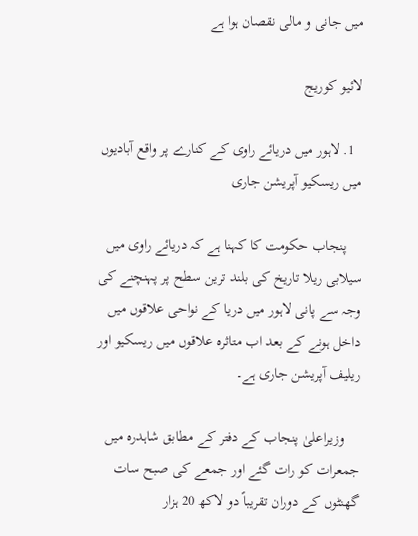میں جانی و مالی نقصان ہوا ہے

لائیو کوریج

  1. لاہور میں دریائے راوی کے کنارے پر واقع آبادیوں میں ریسکیو آپریشن جاری

    پنجاب حکومت کا کہنا ہے کہ دریائے راوی میں سیلابی ریلا تاریخ کی بلند ترین سطح پر پہنچنے کی وجہ سے پانی لاہور میں دریا کے نواحی علاقوں میں داخل ہونے کے بعد اب متاثرہ علاقوں میں ریسکیو اور ریلیف آپریشن جاری ہے۔

    وزیراعلیٰ پنجاب کے دفتر کے مطابق شاہدرہ میں جمعرات کو رات گئے اور جمعے کی صبح سات گھنٹوں کے دوران تقریباً دو لاکھ 20 ہزار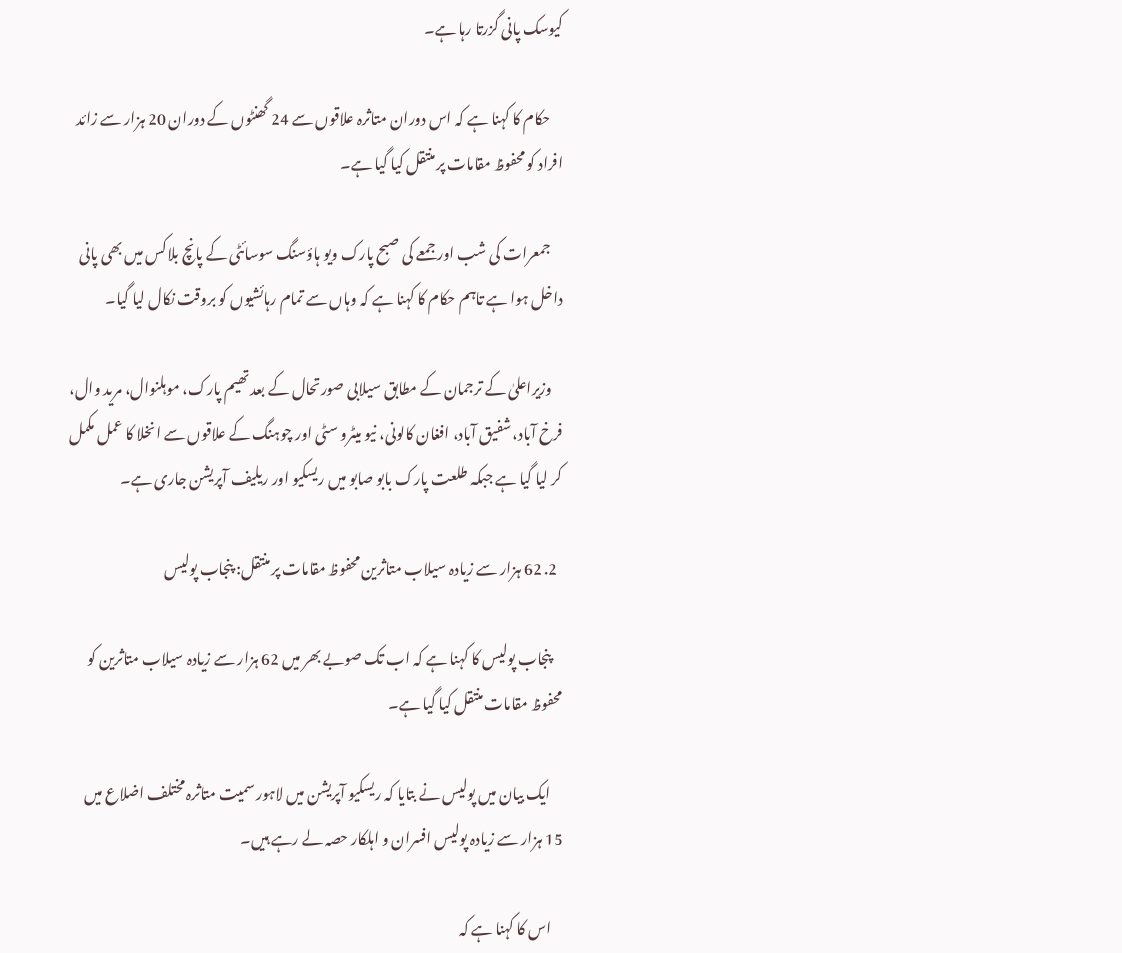کیوسک پانی گزرتا رہا ہے۔

    حکام کا کہنا ہے کہ اس دوران متاثرہ علاقوں سے 24 گھنٹوں کے دوران 20 ہزار سے زائد افراد کو محفوظ مقامات پر منتقل کیا گیا ہے۔

    جمعرات کی شب اور جمعے کی صبح پارک ویو ہاؤسنگ سوسائٹی کے پانچ بلاکس میں بھی پانی داخل ہوا ہے تاہم حکام کا کہنا ہے کہ وہاں سے تمام رہائشیوں کو بروقت نکال لیا گیا۔

    وزیراعلیٰ کے ترجمان کے مطابق سیلابی صورتحال کے بعد تھیم پارک، موہلنوال، مرید وال، فرخ آباد، شفیق آباد، افغان کالونی، نیو میٹرو سٹی اور چوہنگ کے علاقوں سے انخلا کا عمل مکمل کر لیا گیا ہے جبکہ طلعت پارک بابو صابو میں ریسکیو اور ریلیف آپریشن جاری ہے۔

  2. 62 ہزار سے زیادہ سیلاب متاثرین محفوظ مقامات پر منتقل: پنجاب پولیس

    پنجاب پولیس کا کہنا ہے کہ اب تک صوبے بھر میں 62 ہزار سے زیادہ سیلاب متاثرین کو محفوظ مقامات منتقل کیا گیا ہے۔

    ایک بیان میں پولیس نے بتایا کہ ریسکیو آپریشن میں لاہور سمیت متاثرہ مختلف اضلاع میں 15 ہزار سے زیادہ پولیس افسران و اہلکار حصہ لے رہے ہیں۔

    اس کا کہنا ہے کہ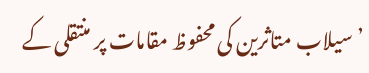’سیلاب متاثرین کی محفوظ مقامات پر منتقلی کے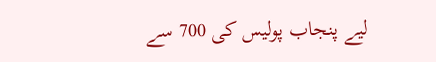لیے پنجاب پولیس کی 700 سے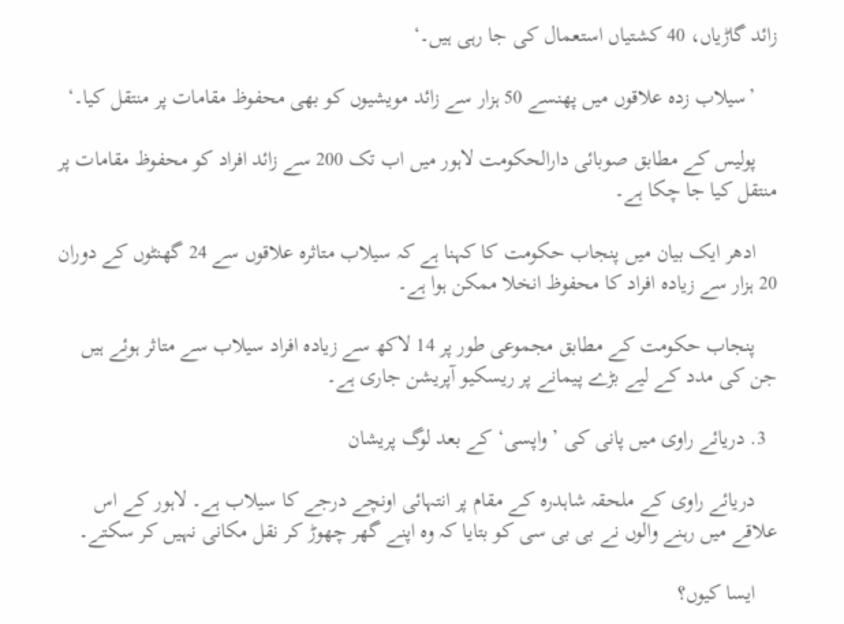زائد گاڑیاں، 40 کشتیاں استعمال کی جا رہی ہیں۔‘

    ’سیلاب زدہ علاقوں میں پھنسے 50 ہزار سے زائد مویشیوں کو بھی محفوظ مقامات پر منتقل کیا۔‘

    پولیس کے مطابق صوبائی دارالحکومت لاہور میں اب تک 200 سے زائد افراد کو محفوظ مقامات پر منتقل کیا جا چکا ہے۔

    ادھر ایک بیان میں پنجاب حکومت کا کہنا ہے کہ سیلاب متاثرہ علاقوں سے 24 گھنٹوں کے دوران 20 ہزار سے زیادہ افراد کا محفوظ انخلا ممکن ہوا ہے۔

    پنجاب حکومت کے مطابق مجموعی طور پر 14 لاکھ سے زیادہ افراد سیلاب سے متاثر ہوئے ہیں جن کی مدد کے لیے بڑے پیمانے پر ریسکیو آپریشن جاری ہے۔

  3. دریائے راوی میں پانی کی ’واپسی‘ کے بعد لوگ پریشان

    دریائے راوی کے ملحقہ شاہدرہ کے مقام پر انتہائی اونچے درجے کا سیلاب ہے۔ لاہور کے اس علاقے میں رہنے والوں نے بی بی سی کو بتایا کہ وہ اپنے گھر چھوڑ کر نقل مکانی نہیں کر سکتے۔

    ایسا کیوں؟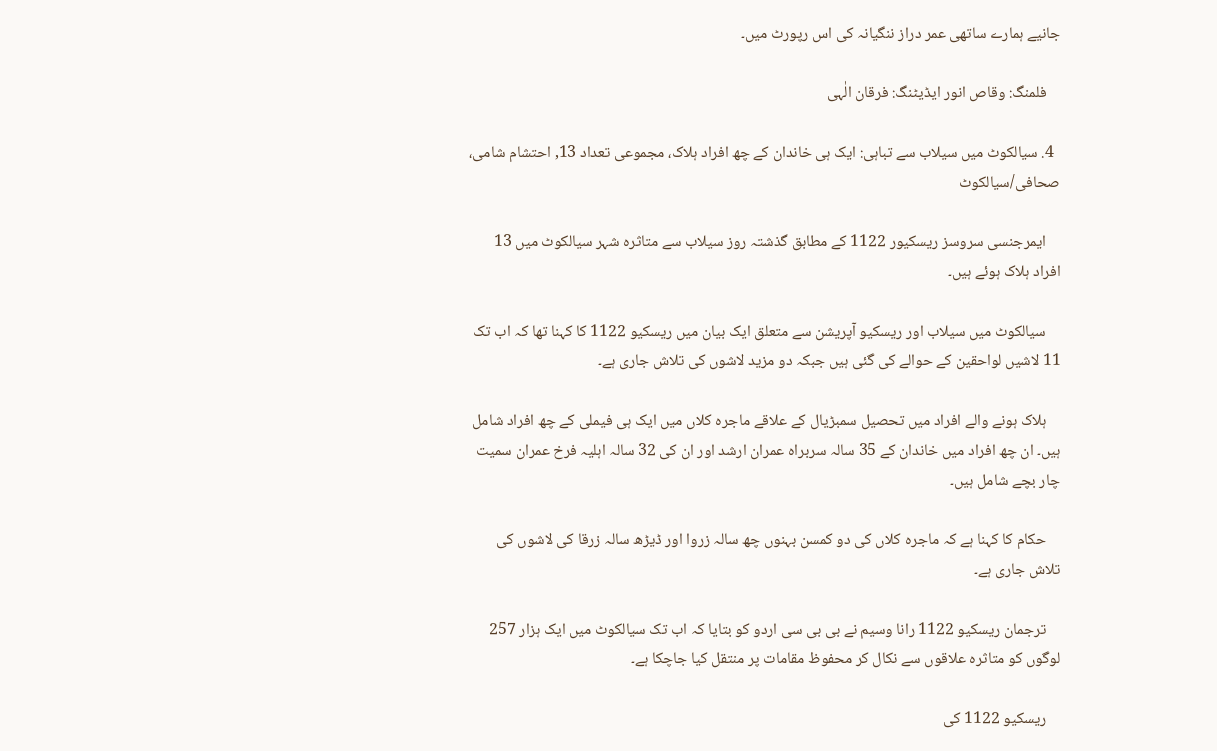جانیے ہمارے ساتھی عمر دراز ننگیانہ کی اس رپورٹ میں۔

    فلمنگ: وقاص انور ایڈیٹنگ: فرقان الٰہی

  4. سیالکوٹ میں سیلاب سے تباہی: ایک ہی خاندان کے چھ افراد ہلاک، مجموعی تعداد 13, احتشام شامی، صحافی/سیالکوٹ

    ایمرجنسی سروسز ریسکیور 1122 کے مطابق گذشتہ روز سیلاب سے متاثرہ شہر سیالکوٹ میں 13 افراد ہلاک ہوئے ہیں۔

    سیالکوٹ میں سیلاب اور ریسکیو آپریشن سے متعلق ایک بیان میں ریسکیو 1122 کا کہنا تھا کہ اب تک 11 لاشیں لواحقین کے حوالے کی گئی ہیں جبکہ دو مزید لاشوں کی تلاش جاری ہے۔

    ہلاک ہونے والے افراد میں تحصیل سمبڑیال کے علاقے ماجرہ کلاں میں ایک ہی فیملی کے چھ افراد شامل ہیں۔ ان چھ افراد میں خاندان کے 35 سالہ سربراہ عمران ارشد اور ان کی 32 سالہ اہلیہ فرخ عمران سمیت چار بچے شامل ہیں۔

    حکام کا کہنا ہے کہ ماجرہ کلاں کی دو کمسن بہنوں چھ سالہ زروا اور ڈیڑھ سالہ زرقا کی لاشوں کی تلاش جاری ہے۔

    ترجمان ریسکیو 1122 رانا وسیم نے بی بی سی اردو کو بتایا کہ اب تک سیالکوٹ میں ایک ہزار 257 لوگوں کو متاثرہ علاقوں سے نکال کر محفوظ مقامات پر منتقل کیا جاچکا ہے۔

    ریسکیو 1122 کی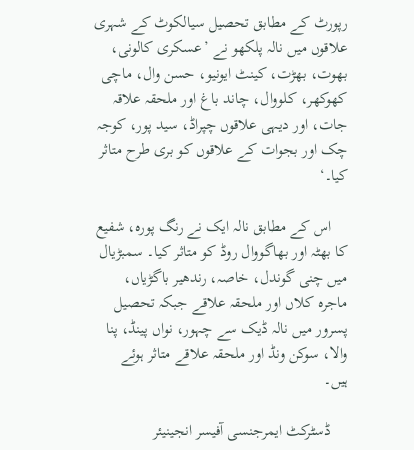رپورٹ کے مطابق تحصیل سیالکوٹ کے شہری علاقوں میں نالہ پلکھو نے ’عسکری کالونی، بھوت، بھڑت، کینٹ ایونیو، حسن وال، ماچی کھوکھر، کلووال، چاند باغ اور ملحقہ علاقہ جات، اور دیہی علاقوں چپراڈ، سید پور، کوجہ چک اور بجوات کے علاقوں کو بری طرح متاثر کیا۔‘

    اس کے مطابق نالہ ایک نے رنگ پورہ، شفیع کا بھٹہ اور بھاگووال روڈ کو متاثر کیا۔ سمبڑیال میں چنی گوندل، خاصہ، رندھیر باگڑیاں، ماجرہ کلاں اور ملحقہ علاقے جبکہ تحصیل پسرور میں نالہ ڈیک سے چہور، نواں پینڈ، پنا والا، سوکن ونڈ اور ملحقہ علاقے متاثر ہوئے ہیں۔

    ڈسٹرکٹ ایمرجنسی آفیسر انجینیئر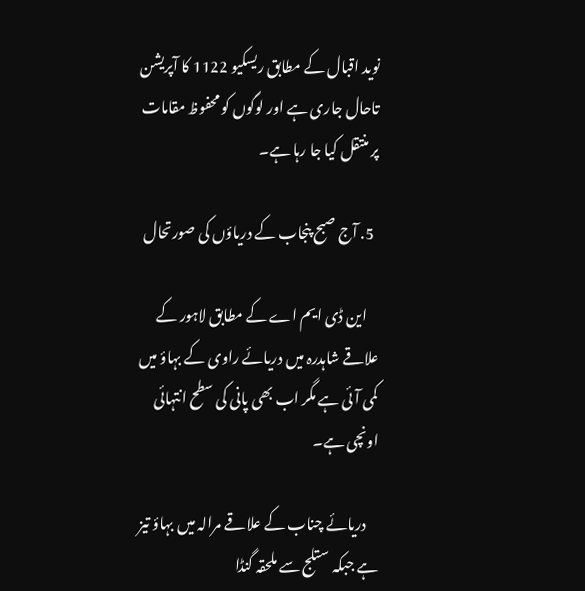نوید اقبال کے مطابق ریسکیو 1122 کا آپریشن تاحال جاری ہے اور لوگوں کو محفوظ مقامات پر منتقل کیا جا رہا ہے۔

  5. آج صبح پنجاب کے دریاؤں کی صورتحال

    این ڈی ایم اے کے مطابق لاہور کے علاقے شاہدرہ میں دریائے راوی کے بہاؤ میں کمی آئی ہے مگر اب بھی پانی کی سطح انتہائی اونچی ہے۔

    دریائے چناب کے علاقے مرالہ میں بہاؤ تیز ہے جبکہ ستلج سے ملحقہ گنڈا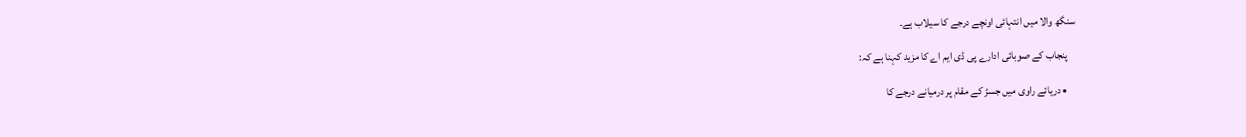سنگھ والا میں انتہائی اونچے درجے کا سیلاب ہے۔

    پنجاب کے صوبائی ادارے پی ڈی ایم اے کا مزید کہنا ہے کہ:

    • دریائے راوی میں جسڑ کے مقام پر درمیانے درجے کا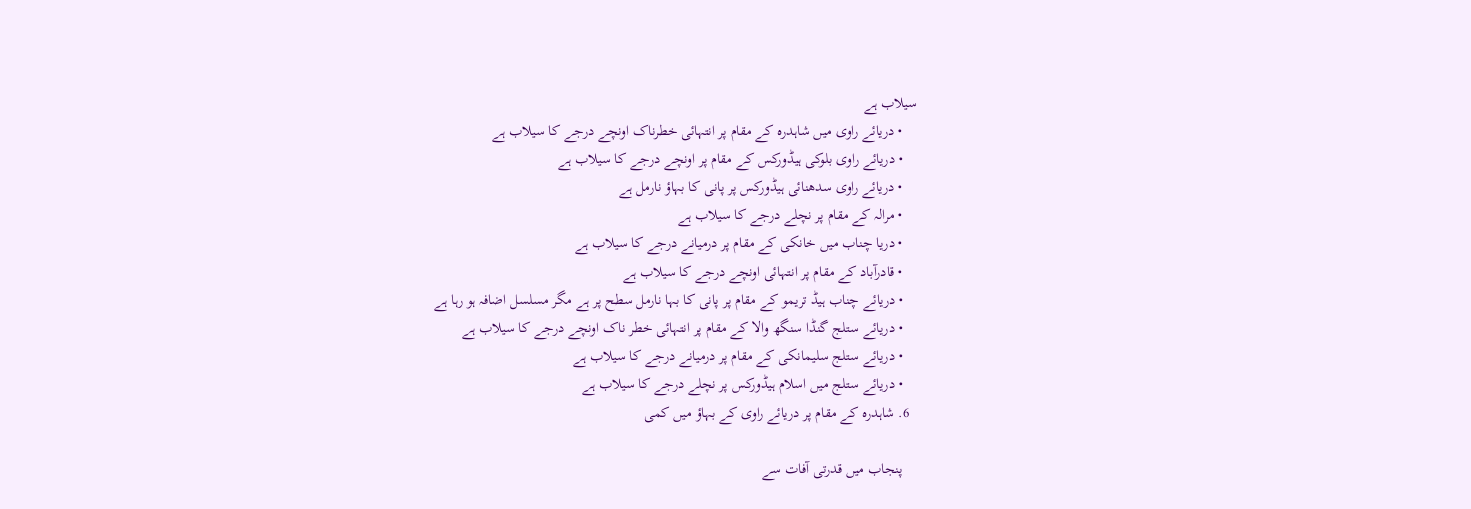سیلاب ہے
    • دریائے راوی میں شاہدرہ کے مقام پر انتہائی خطرناک اونچے درجے کا سیلاب ہے
    • دریائے راوی بلوکی ہیڈورکس کے مقام پر اونچے درجے کا سیلاب ہے
    • دریائے راوی سدھنائی ہیڈورکس پر پانی کا بہاؤ نارمل ہے
    • مرالہ کے مقام پر نچلے درجے کا سیلاب ہے
    • دریا چناب میں خانکی کے مقام پر درمیانے درجے کا سیلاب ہے
    • قادرآباد کے مقام پر انتہائی اونچے درجے کا سیلاب ہے
    • دریائے چناب ہیڈ تریمو کے مقام پر پانی کا بہا نارمل سطح پر ہے مگر مسلسل اضافہ ہو رہا ہے
    • دریائے ستلج گنڈا سنگھ والا کے مقام پر انتہائی خطر ناک اونچے درجے کا سیلاب ہے
    • دریائے ستلج سلیمانکی کے مقام پر درمیانے درجے کا سیلاب ہے
    • دریائے ستلج میں اسلام ہیڈورکس پر نچلے درجے کا سیلاب ہے
  6. شاہدرہ کے مقام پر دریائے راوی کے بہاؤ میں کمی

    پنجاب میں قدرتی آفات سے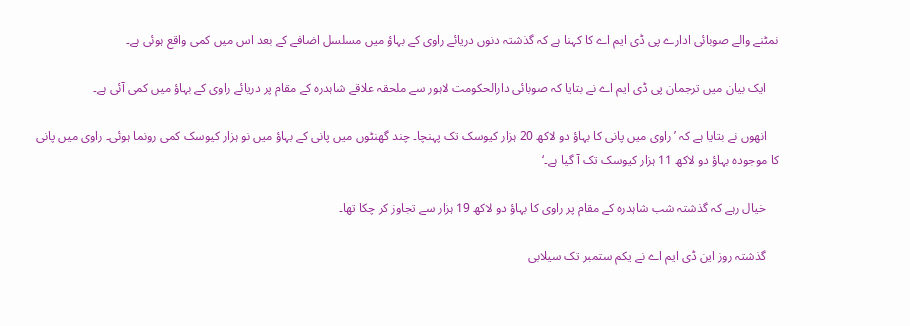نمٹنے والے صوبائی ادارے پی ڈی ایم اے کا کہنا ہے کہ گذشتہ دنوں دریائے راوی کے بہاؤ میں مسلسل اضافے کے بعد اس میں کمی واقع ہوئی ہے۔

    ایک بیان میں ترجمان پی ڈی ایم اے نے بتایا کہ صوبائی دارالحکومت لاہور سے ملحقہ علاقے شاہدرہ کے مقام پر دریائے راوی کے بہاؤ میں کمی آئی ہے۔

    انھوں نے بتایا ہے کہ ’راوی میں پانی کا بہاؤ دو لاکھ 20 ہزار کیوسک تک پہنچا۔ چند گھنٹوں میں پانی کے بہاؤ میں نو ہزار کیوسک کمی رونما ہوئی۔ راوی میں پانی کا موجودہ بہاؤ دو لاکھ 11 ہزار کیوسک تک آ گیا ہے۔‘

    خیال رہے کہ گذشتہ شب شاہدرہ کے مقام پر راوی کا بہاؤ دو لاکھ 19 ہزار سے تجاوز کر چکا تھا۔

    گذشتہ روز این ڈی ایم اے نے یکم ستمبر تک سیلابی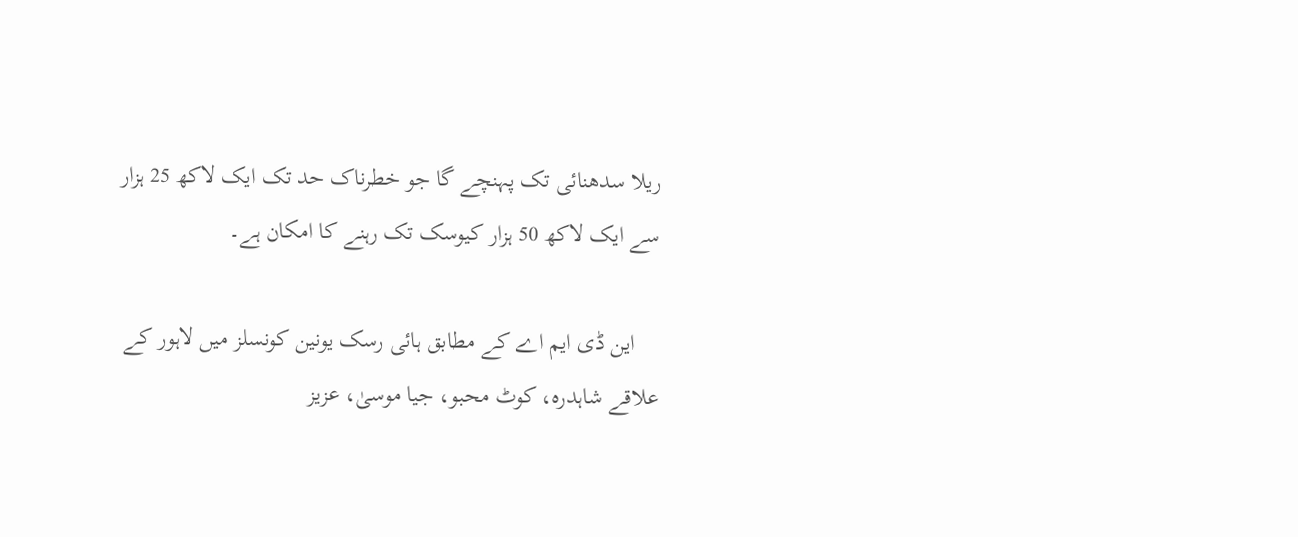ریلا سدھنائی تک پہنچے گا جو خطرناک حد تک ایک لاکھ 25 ہزار سے ایک لاکھ 50 ہزار کیوسک تک رہنے کا امکان ہے۔

    این ڈی ایم اے کے مطابق ہائی رسک یونین کونسلز میں لاہور کے علاقے شاہدرہ، کوٹ محبو، جیا موسیٰ، عزیز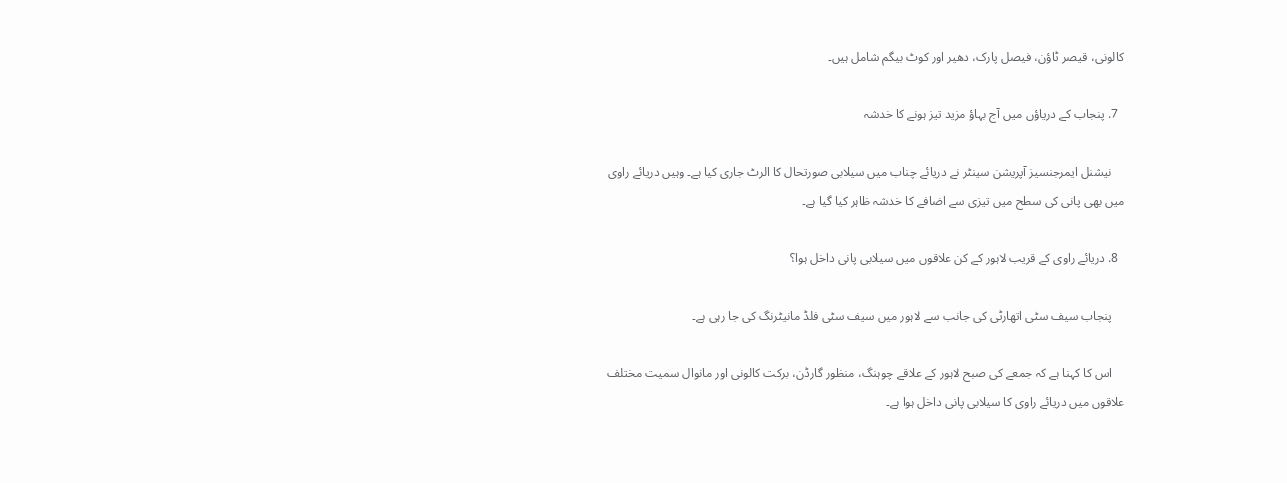کالونی، قیصر ٹاؤن، فیصل پارک، دھیر اور کوٹ بیگم شامل ہیں۔

  7. پنجاب کے دریاؤں میں آج بہاؤ مزید تیز ہونے کا خدشہ

    نیشنل ایمرجنسیز آپریشن سینٹر نے دریائے چناب میں سیلابی صورتحال کا الرٹ جاری کیا ہے۔ وہیں دریائے راوی میں بھی پانی کی سطح میں تیزی سے اضافے کا خدشہ ظاہر کیا گیا ہے۔

  8. دریائے راوی کے قریب لاہور کے کن علاقوں میں سیلابی پانی داخل ہوا؟

    پنجاب سیف سٹی اتھارٹی کی جانب سے لاہور میں سیف سٹی فلڈ مانیٹرنگ کی جا رہی ہے۔

    اس کا کہنا ہے کہ جمعے کی صبح لاہور کے علاقے چوہنگ، منظور گارڈن، برکت کالونی اور مانوال سمیت مختلف علاقوں میں دریائے راوی کا سیلابی پانی داخل ہوا ہے۔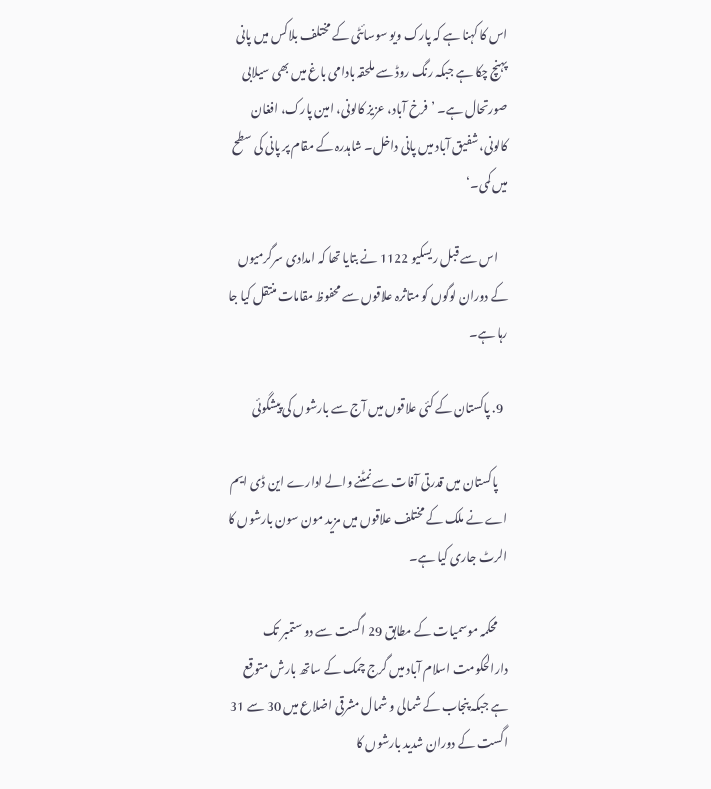اس کا کہنا ہے کہ پارک ویو سوسائٹی کے مختلف بلاکس میں پانی پہنچ چکا ہے جبکہ رنگ روڈ سے ملحقہ بادامی باغ میں بھی سیلابی صورتحال ہے۔ ’فرخ آباد، عزیز کالونی، امین پارک، افغان کالونی، شفیق آباد میں پانی داخل۔ شاہدرہ کے مقام پر پانی کی سطح میں کمی۔‘

    اس سے قبل ریسکیو 1122 نے بتایا تھا کہ امدادی سرگرمیوں کے دوران لوگوں کو متاثرہ علاقوں سے محفوظ مقامات منتقل کیا جا رہا ہے۔

  9. پاکستان کے کئی علاقوں میں آج سے بارشوں کی پیشگوئی

    پاکستان میں قدرتی آفات سے نمٹنے والے ادارے این ڈی ایم اے نے ملک کے مختلف علاقوں میں مزید مون سون بارشوں کا الرٹ جاری کیا ہے۔

    محکمہ موسمیات کے مطابق 29 اگست سے دو ستمبر تک دارالحکومت اسلام آباد میں گرج چمک کے ساتھ بارش متوقع ہے جبکہ پنجاب کے شمالی و شمال مشرقی اضلاع میں 30 سے 31 اگست کے دوران شدید بارشوں کا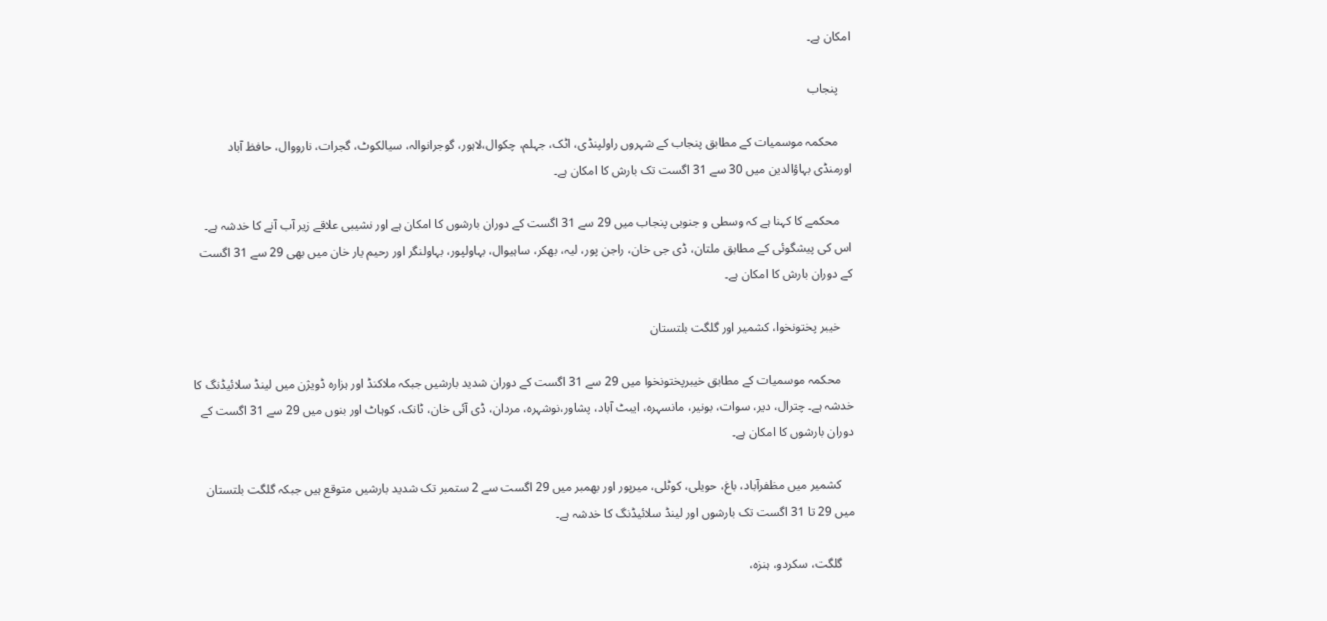امکان ہے۔

    پنجاب

    محکمہ موسمیات کے مطابق پنجاب کے شہروں راولپنڈی، اٹک، جہلم، چکوال،لاہور، گوجرانوالہ، سیالکوٹ، گجرات، نارووال، حافظ آباد اورمنڈی بہاؤالدین میں 30 سے 31 اگست تک بارش کا امکان ہے۔

    محکمے کا کہنا ہے کہ وسطی و جنوبی پنجاب میں 29 سے 31 اگست کے دوران بارشوں کا امکان ہے اور نشیبی علاقے زیر آب آنے کا خدشہ ہے۔ اس کی پیشگوئی کے مطابق ملتان، ڈی جی خان، راجن پور، لیہ، بھکر، ساہیوال، بہاولپور، بہاولنگر اور رحیم یار خان میں بھی 29 سے 31 اگست کے دوران بارش کا امکان ہے۔

    خیبر پختونخوا، کشمیر اور گلگت بلتستان

    محکمہ موسمیات کے مطابق خیبرپختونخوا میں 29 سے 31 اگست کے دوران شدید بارشیں جبکہ ملاکنڈ اور ہزارہ ڈویژن میں لینڈ سلائیڈنگ کا خدشہ ہے۔ چترال، دیر، سوات، بونیر، مانسہرہ، ایبٹ آباد، پشاور،نوشہرہ، مردان، ڈی آئی خان، ٹانک، کوہاٹ اور بنوں میں 29 سے 31 اگست کے دوران بارشوں کا امکان ہے۔

    کشمیر میں مظفرآباد، باغ، حویلی، کوٹلی، میرپور اور بھمبر میں 29 اگست سے 2 ستمبر تک شدید بارشیں متوقع ہیں جبکہ گلگت بلتستان میں 29 تا 31 اگست تک بارشوں اور لینڈ سلائیڈنگ کا خدشہ ہے۔

    گلگت، سکردو، ہنزہ،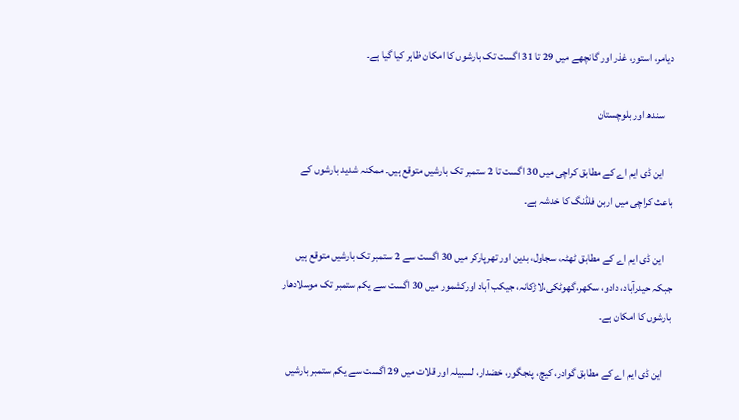دیامر، استور، غذر اور گانچھے میں 29 تا 31 اگست تک بارشوں کا امکان ظاہر کیا گیا ہے۔

    سندھ اور بلوچستان

    این ڈی ایم اے کے مطابق کراچی میں 30 اگست تا 2 ستمبر تک بارشیں متوقع ہیں۔ ممکنہ شدید بارشوں کے باعث کراچی میں اربن فلڈنگ کا خدشہ ہے۔

    این ڈی ایم اے کے مطابق ٹھٹہ، سجاول، بدین اور تھرپارکر میں 30 اگست سے 2 ستمبر تک بارشیں متوقع ہیں جبکہ حیدرآباد، دادو، سکھر،گھوٹکی،لاڑکانہ، جیکب آباد اورکشمور میں 30 اگست سے یکم ستمبر تک موسلادھار بارشوں کا امکان ہے۔

    این ڈی ایم اے کے مطابق گوادر، کیچ، پنجگور، خضدار، لسبیلہ اور قلات میں 29 اگست سے یکم ستمبر بارشیں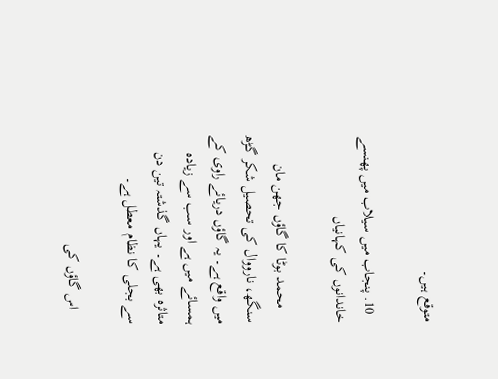متوقع ہیں۔

  10. پنجاب میں سیلاب میں پھنسے خاندانوں کی کہانیاں

    محمد بوٹا کا گاؤں جھن مان سنگھ، نارووال کی تحصیل شکر گڑھ میں واقع ہے۔ یہ گاؤں دریائے راوی کے ہمسائے میں ہے اور سب سے زیادہ متاثرہ بھی ہے۔ یہاں گذشتہ تین دن سے بجلی کا نظام معطل ہے۔

    اس گاؤں کی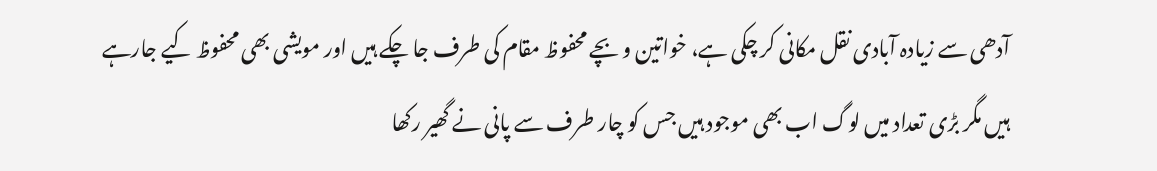آدھی سے زیادہ آبادی نقل مکانی کر چکی ہے، خواتین و بچے محفوظ مقام کی طرف جا چکے ہیں اور مویشی بھی محفوظ کیے جارہے ہیں مگر بڑی تعداد میں لوگ اب بھی موجود ہیں جس کو چار طرف سے پانی نے گھیر رکھا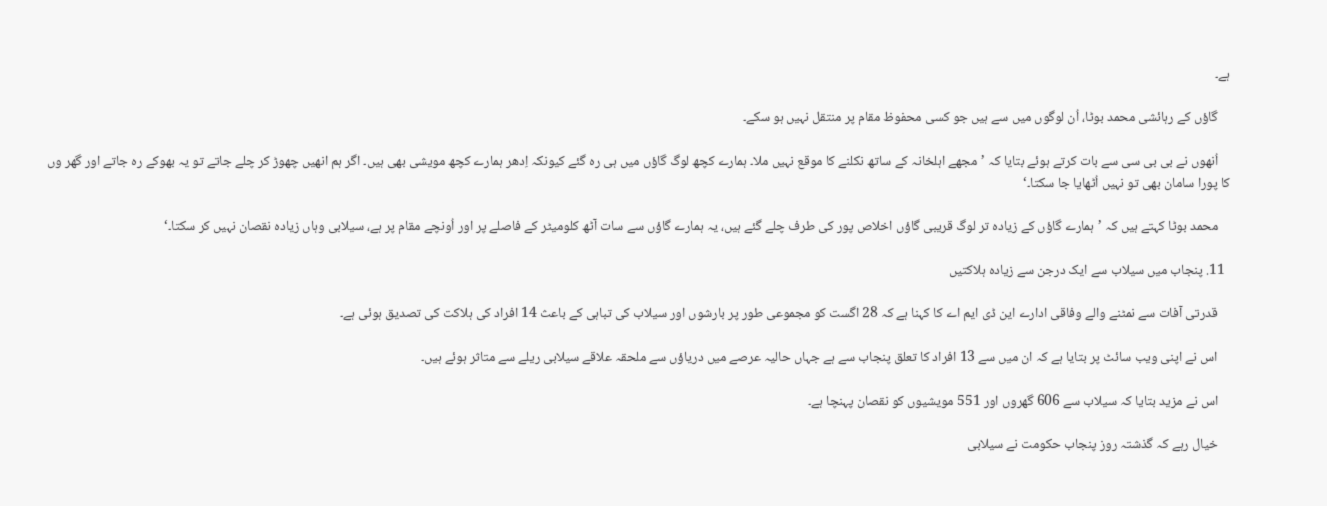ہے۔

    گاؤں کے رہائشی محمد بوٹا، اُن لوگوں میں سے ہیں جو کسی محفوظ مقام پر منتقل نہیں ہو سکے۔

    اُنھوں نے بی بی سی سے بات کرتے ہوئے بتایا کہ ’مجھے اہلخانہ کے ساتھ نکلنے کا موقع نہیں ملا۔ ہمارے کچھ لوگ گاؤں میں ہی رہ گئے کیونکہ اِدھر ہمارے کچھ مویشی بھی ہیں۔ اگر ہم انھیں چھوڑ کر چلے جاتے تو یہ بھوکے رہ جاتے اور گھر وں کا پورا سامان بھی تو نہیں اُٹھایا جا سکتا۔‘

    محمد بوٹا کہتے ہیں کہ ’ہمارے گاؤں کے زیادہ تر لوگ قریبی گاؤں اخلاص پور کی طرف چلے گئے ہیں، یہ ہمارے گاؤں سے سات آٹھ کلومیٹر کے فاصلے پر اور اُونچے مقام پر ہے، سیلابی وہاں زیادہ نقصان نہیں کر سکتا۔‘

  11. پنجاب میں سیلاب سے ایک درجن سے زیادہ ہلاکتیں

    قدرتی آفات سے نمٹنے والے وفاقی ادارے این ڈی ایم اے کا کہنا ہے کہ 28 اگست کو مجموعی طور پر بارشوں اور سیلاب کی تباہی کے باعث 14 افراد کی ہلاکت کی تصدیق ہوئی ہے۔

    اس نے اپنی ویب سائٹ پر بتایا ہے کہ ان میں سے 13 افراد کا تعلق پنجاب سے ہے جہاں حالیہ عرصے میں دریاؤں سے ملحقہ علاقے سیلابی ریلے سے متاثر ہوئے ہیں۔

    اس نے مزید بتایا کہ سیلاب سے 606 گھروں اور 551 مویشیوں کو نقصان پہنچا ہے۔

    خیال رہے کہ گذشتہ روز پنجاب حکومت نے سیلابی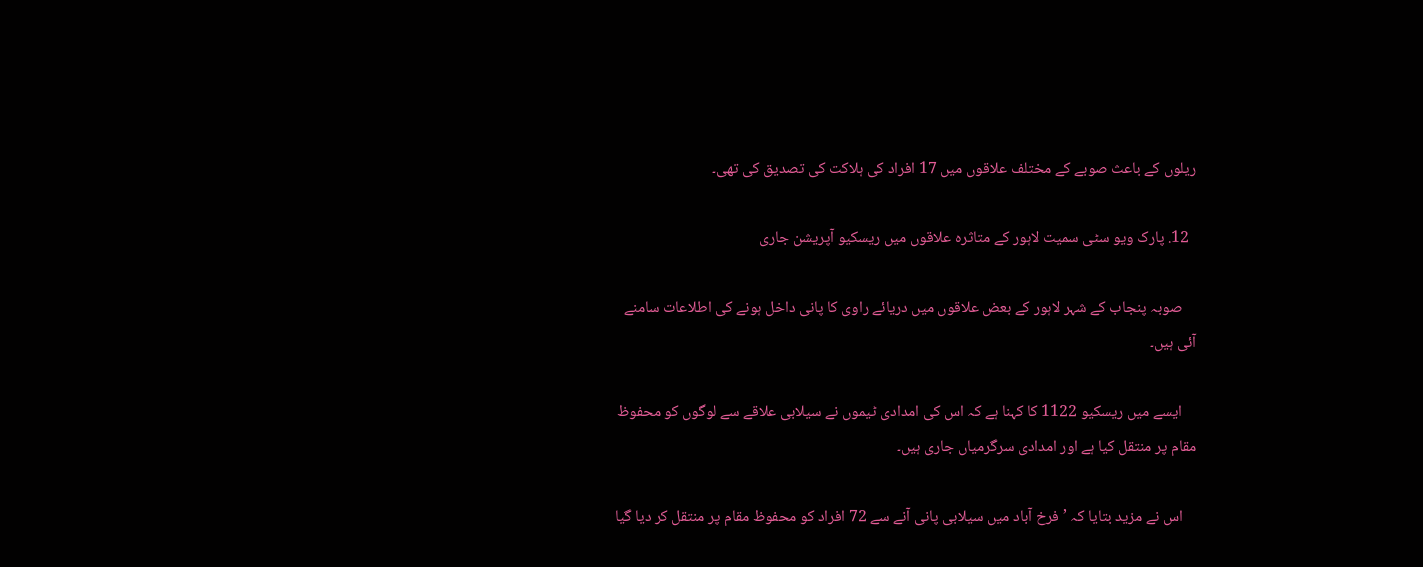ریلوں کے باعث صوبے کے مختلف علاقوں میں 17 افراد کی ہلاکت کی تصدیق کی تھی۔

  12. پارک ویو سٹی سمیت لاہور کے متاثرہ علاقوں میں ریسکیو آپریشن جاری

    صوبہ پنجاب کے شہر لاہور کے بعض علاقوں میں دریائے راوی کا پانی داخل ہونے کی اطلاعات سامنے آئی ہیں۔

    ایسے میں ریسکیو 1122 کا کہنا ہے کہ اس کی امدادی ٹیموں نے سیلابی علاقے سے لوگوں کو محفوظ مقام پر منتقل کیا ہے اور امدادی سرگرمیاں جاری ہیں۔

    اس نے مزید بتایا کہ ’فرخ آباد میں سیلابی پانی آنے سے 72 افراد کو محفوظ مقام پر منتقل کر دیا گیا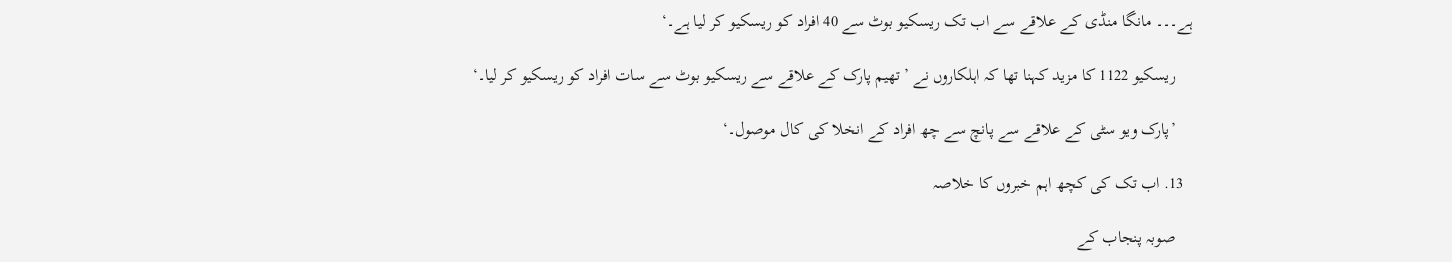ہے۔۔۔ مانگا منڈی کے علاقے سے اب تک ریسکیو بوٹ سے 40 افراد کو ریسکیو کر لیا ہے۔‘

    ریسکیو 1122 کا مزید کہنا تھا کہ اہلکاروں نے ’تھیم پارک کے علاقے سے ریسکیو بوٹ سے سات افراد کو ریسکیو کر لیا۔‘

    ’پارک ویو سٹی کے علاقے سے پانچ سے چھ افراد کے انخلا کی کال موصول۔‘

  13. اب تک کی کچھ اہم خبروں کا خلاصہ

    صوبہ پنجاب کے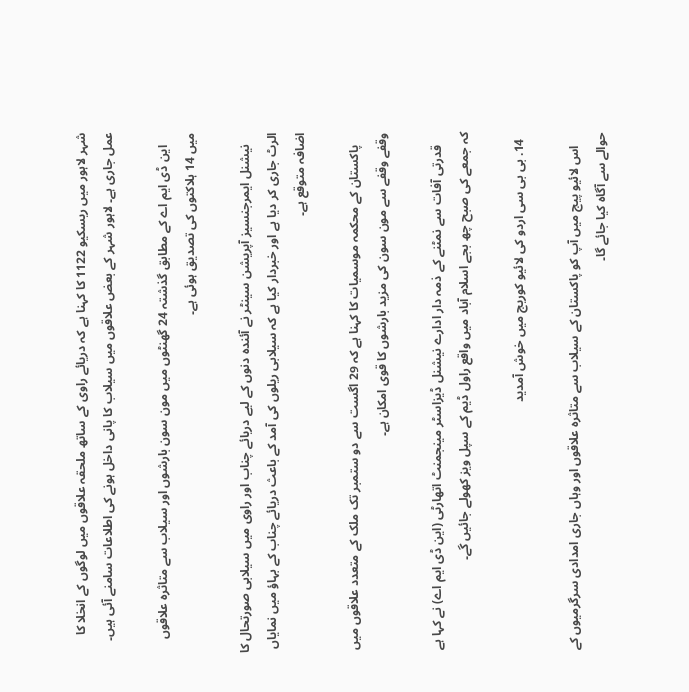شہر لاہور میں ریسکیو 1122 کا کہنا ہے کہ دریائے راوی کے ساتھ ملحقہ علاقوں میں لوگوں کے انخلا کا عمل جاری ہے۔ لاہور شہر کے بعض علاقوں میں سیلاب کا پانی داخل ہونے کی اطلاعات سامنے آئی ہیں۔

    این ڈی ایم اے کے مطابق گذشتہ 24 گھنٹوں میں مون سون بارشوں اور سیلاب سے متاثرہ علاقوں میں 14 ہلاکتوں کی تصدیق ہوئی ہے۔

    نیشنل ایمرجنسیز آپریشن سینٹر نے آئندہ دنوں کے لیے دریائے چناب اور راوی میں سیلابی صورتحال کا الرٹ جاری کر دیا ہے اور خبردار کیا ہے کہ سیلابی ریلوں کی آمد کے باعث دریائے چناب کے بہاؤ میں نمایاں اضافہ متوقع ہے۔

    پاکستان کے محکمہ موسمیات کا کہنا ہے کہ 29 اگست سے دو ستمبر تک ملک کے متعدد علاقوں میں وقفے وقفے سے مون سون کی مزید بارشوں کا قوی امکان ہے۔

    قدرتی آفات سے نمٹنے کے ذمہ دار ادارے نیشنل ڈیزاسٹر مینجمنٹ اتھارٹی (این ڈی ایم اے) نے کہا ہے کہ جمعے کی صبح چھ بجے اسلام آباد میں واقع راول ڈیم کے سپل ویز کھولے جائیں گے۔

  14. بی بی سی اردو کی لائیو کوریج میں خوش آمدید

    اس لائیو پیج میں آپ کو پاکستان کے سیلاب سے متاثرہ علاقوں اور وہاں جاری امدادی سرگرمیوں کے حوالے سے آگاہ کیا جائے گا۔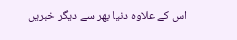اس کے علاوہ دنیا بھر سے دیگر خبریں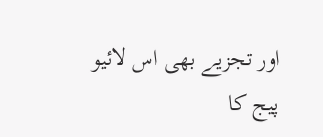اور تجزیے بھی اس لائیو پیج کا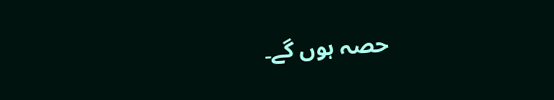حصہ ہوں گے۔